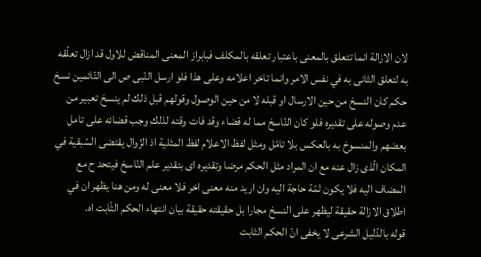لان الازالة انما تتعلق بالمعنى باعتبار تعلقه بالمكلف فبابراز المعنى المناقض للاول قد ازال تعلّقه به لتعلق الثانى به في نفس الامر وانما تاخر اعلامه وعلى هذا فلو ارسل النّبى ص الى النّائمين نسخ حكم كان النسخ من حين الارسال او قبله لا من حين الوصول وقولهم قبل ذلك لم ينسخ تعبير من عدم وصوله على تقديره فلو كان النّاسخ مما له قضاء وقد فات وقته لذلك وجب قضائه على تامل بعضهم والمنسوخ به بالعكس بلا تامّل ومثل لفظ الاعلام لفظ المثلية اذ الزّوال يقتضى السّبقية في المكان الّذى زال عنه مع ان المراد مثل الحكم مرضا وتقديره اى بتقدير علم النّاسخ فيتحد ح مع المضاف اليه فلا يكون ثمّة حاجة اليه وان اريد منه معنى اخر فلا معنى له ومن هنا يظهر ان في اطلاق الازالة حقيقة ليظهر على النسخ مجارا بل حقيقته حقيقة بيان انتهاء الحكم الثّابت اه.
قوله بالدّليل الشرعى لا يخفى انّ الحكم الثابت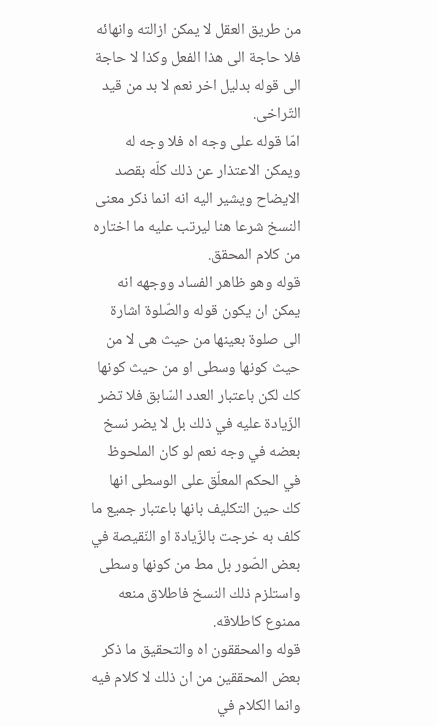من طريق العقل لا يمكن ازالته وانهائه فلا حاجة الى هذا الفعل وكذا لا حاجة الى قوله بدليل اخر نعم لا بد من قيد التّراخى.
امّا قوله على وجه اه فلا وجه له ويمكن الاعتذار عن ذلك كلّه بقصد الايضاح ويشير اليه انه انما ذكر معنى النسخ شرعا هنا ليرتب عليه ما اختاره من كلام المحقق.
قوله وهو ظاهر الفساد ووجهه انه يمكن ان يكون قوله والصّلوة اشارة الى صلوة بعينها من حيث هى لا من حيث كونها وسطى او من حيث كونها كك لكن باعتبار العدد السّابق فلا تضر الزّيادة عليه في ذلك بل لا يضر نسخ بعضه في وجه نعم لو كان الملحوظ في الحكم المعلّق على الوسطى انها كك حين التكليف بانها باعتبار جميع ما كلف به خرجت بالزّيادة او النّقيصة في بعض الصّور بل مط من كونها وسطى واستلزم ذلك النسخ فاطلاق منعه ممنوع كاطلاقه.
قوله والمحققون اه والتحقيق ما ذكر بعض المحققين من ان ذلك لا كلام فيه وانما الكلام في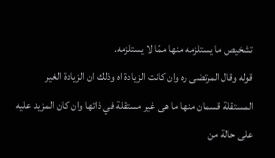تشخيص ما يستلزمه منها ممّا لا يستلزمه.
قوله وقال المرتضى ره وان كانت الزيادة اه وذلك ان الزيادة الغير المستقلة قسمان منها ما هى غير مستقلة في ذاتها وان كان المزيد عليه على حالة من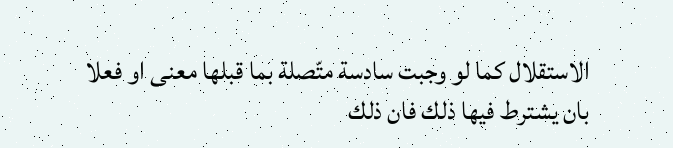الاستقلال كما لو وجبت سادسة متّصلة بما قبلها معنى او فعلا بان يشترط فيها ذلك فان ذلك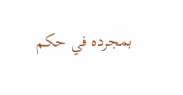بمجرده في حكم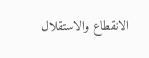الانقطاع والاستقلال